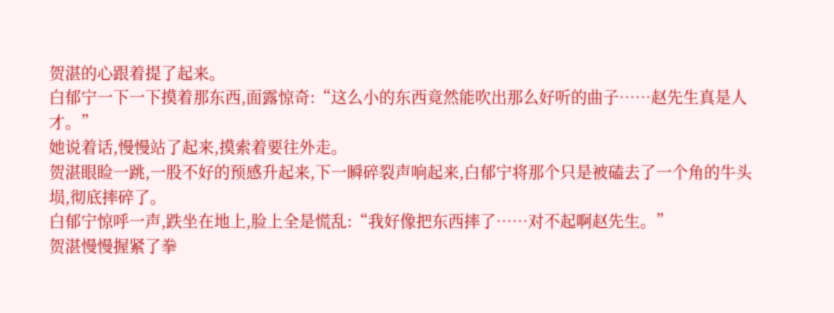贺湛的心跟着提了起来。
白郁宁一下一下摸着那东西,面露惊奇:“这么小的东西竟然能吹出那么好听的曲子……赵先生真是人才。”
她说着话,慢慢站了起来,摸索着要往外走。
贺湛眼睑一跳,一股不好的预感升起来,下一瞬碎裂声响起来,白郁宁将那个只是被磕去了一个角的牛头埙,彻底摔碎了。
白郁宁惊呼一声,跌坐在地上,脸上全是慌乱:“我好像把东西摔了……对不起啊赵先生。”
贺湛慢慢握紧了拳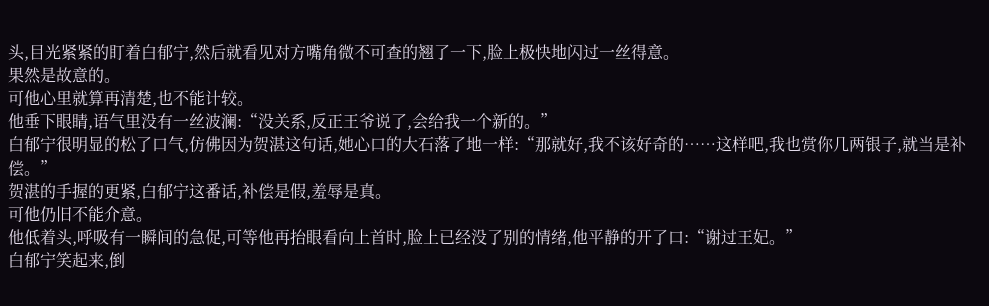头,目光紧紧的盯着白郁宁,然后就看见对方嘴角微不可查的翘了一下,脸上极快地闪过一丝得意。
果然是故意的。
可他心里就算再清楚,也不能计较。
他垂下眼睛,语气里没有一丝波澜:“没关系,反正王爷说了,会给我一个新的。”
白郁宁很明显的松了口气,仿佛因为贺湛这句话,她心口的大石落了地一样:“那就好,我不该好奇的……这样吧,我也赏你几两银子,就当是补偿。”
贺湛的手握的更紧,白郁宁这番话,补偿是假,羞辱是真。
可他仍旧不能介意。
他低着头,呼吸有一瞬间的急促,可等他再抬眼看向上首时,脸上已经没了别的情绪,他平静的开了口:“谢过王妃。”
白郁宁笑起来,倒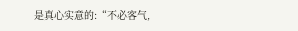是真心实意的:“不必客气,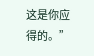这是你应得的。”